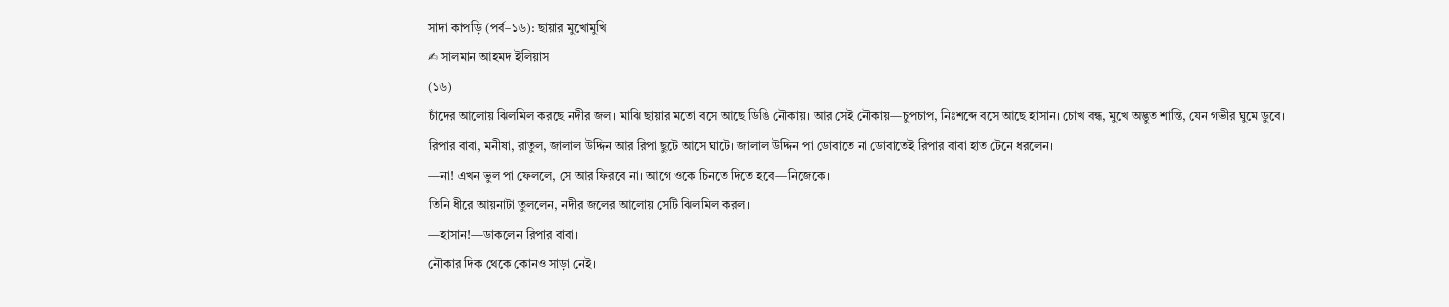সাদা কাপড়ি (পর্ব–১৬): ছায়ার মুখোমুখি
✍ সালমান আহমদ ইলিয়াস
(১৬)
চাঁদের আলোয় ঝিলমিল করছে নদীর জল। মাঝি ছায়ার মতো বসে আছে ডিঙি নৌকায়। আর সেই নৌকায়—চুপচাপ, নিঃশব্দে বসে আছে হাসান। চোখ বন্ধ, মুখে অদ্ভুত শান্তি, যেন গভীর ঘুমে ডুবে।
রিপার বাবা, মনীষা, রাতুল, জালাল উদ্দিন আর রিপা ছুটে আসে ঘাটে। জালাল উদ্দিন পা ডোবাতে না ডোবাতেই রিপার বাবা হাত টেনে ধরলেন।
—না! এখন ভুল পা ফেললে, সে আর ফিরবে না। আগে ওকে চিনতে দিতে হবে—নিজেকে।
তিনি ধীরে আয়নাটা তুললেন, নদীর জলের আলোয় সেটি ঝিলমিল করল।
—হাসান!—ডাকলেন রিপার বাবা।
নৌকার দিক থেকে কোনও সাড়া নেই।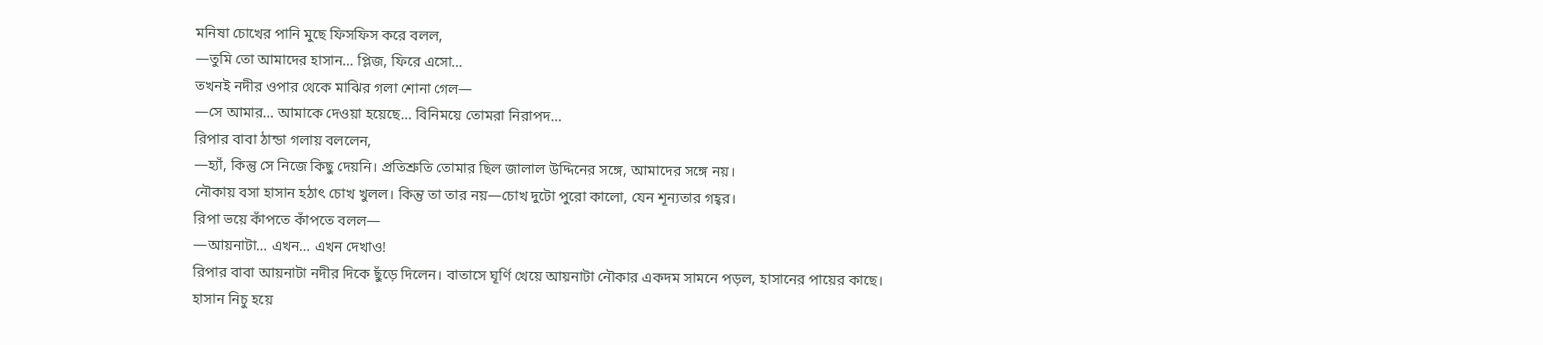মনিষা চোখের পানি মুছে ফিসফিস করে বলল,
—তুমি তো আমাদের হাসান… প্লিজ, ফিরে এসো…
তখনই নদীর ওপার থেকে মাঝির গলা শোনা গেল—
—সে আমার… আমাকে দেওয়া হয়েছে… বিনিময়ে তোমরা নিরাপদ…
রিপার বাবা ঠান্ডা গলায় বললেন,
—হ্যাঁ, কিন্তু সে নিজে কিছু দেয়নি। প্রতিশ্রুতি তোমার ছিল জালাল উদ্দিনের সঙ্গে, আমাদের সঙ্গে নয়।
নৌকায় বসা হাসান হঠাৎ চোখ খুলল। কিন্তু তা তার নয়—চোখ দুটো পুরো কালো, যেন শূন্যতার গহ্বর।
রিপা ভয়ে কাঁপতে কাঁপতে বলল—
—আয়নাটা… এখন… এখন দেখাও!
রিপার বাবা আয়নাটা নদীর দিকে ছুঁড়ে দিলেন। বাতাসে ঘূর্ণি খেয়ে আয়নাটা নৌকার একদম সামনে পড়ল, হাসানের পায়ের কাছে।
হাসান নিচু হয়ে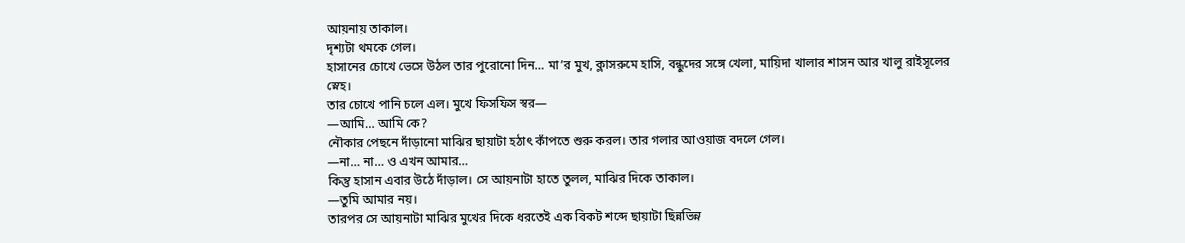আয়নায় তাকাল।
দৃশ্যটা থমকে গেল।
হাসানের চোখে ভেসে উঠল তার পুরোনো দিন… মা’র মুখ, ক্লাসরুমে হাসি, বন্ধুদের সঙ্গে খেলা, মায়িদা খালার শাসন আর খালু রাইসূলের স্নেহ।
তার চোখে পানি চলে এল। মুখে ফিসফিস স্বর—
—আমি… আমি কে?
নৌকার পেছনে দাঁড়ানো মাঝির ছায়াটা হঠাৎ কাঁপতে শুরু করল। তার গলার আওয়াজ বদলে গেল।
—না… না… ও এখন আমার…
কিন্তু হাসান এবার উঠে দাঁড়াল। সে আয়নাটা হাতে তুলল, মাঝির দিকে তাকাল।
—তুমি আমার নয়।
তারপর সে আয়নাটা মাঝির মুখের দিকে ধরতেই এক বিকট শব্দে ছায়াটা ছিন্নভিন্ন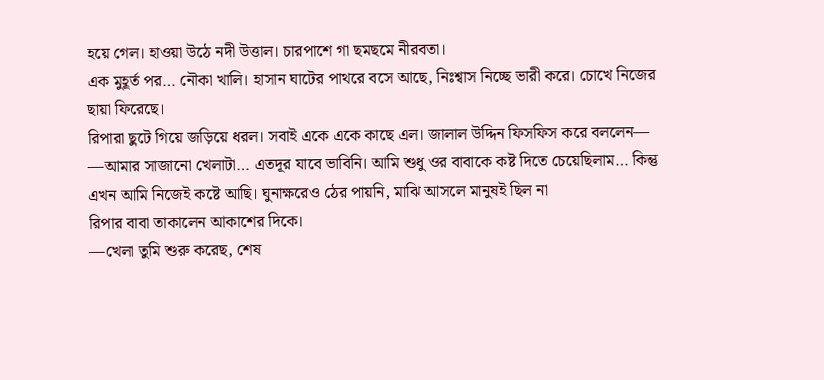হয়ে গেল। হাওয়া উঠে নদী উত্তাল। চারপাশে গা ছমছমে নীরবতা।
এক মুহূর্ত পর… নৌকা খালি। হাসান ঘাটের পাথরে বসে আছে, নিঃশ্বাস নিচ্ছে ভারী করে। চোখে নিজের ছায়া ফিরেছে।
রিপারা ছুটে গিয়ে জড়িয়ে ধরল। সবাই একে একে কাছে এল। জালাল উদ্দিন ফিসফিস করে বললেন—
—আমার সাজানো খেলাটা… এতদূর যাবে ভাবিনি। আমি শুধু ওর বাবাকে কষ্ট দিতে চেয়েছিলাম… কিন্তু এখন আমি নিজেই কষ্টে আছি। ঘুনাক্ষরেও ঠের পায়নি, মাঝি আসলে মানুষই ছিল না
রিপার বাবা তাকালেন আকাশের দিকে।
—খেলা তুমি শুরু করেছ, শেষ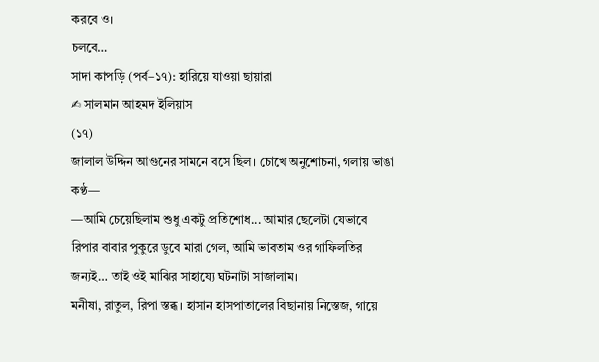করবে ও।
চলবে…
সাদা কাপড়ি (পর্ব–১৭): হারিয়ে যাওয়া ছায়ারা
✍ সালমান আহমদ ইলিয়াস
(১৭)
জালাল উদ্দিন আগুনের সামনে বসে ছিল। চোখে অনুশোচনা, গলায় ভাঙা কণ্ঠ—
—আমি চেয়েছিলাম শুধু একটু প্রতিশোধ... আমার ছেলেটা যেভাবে রিপার বাবার পুকুরে ডুবে মারা গেল, আমি ভাবতাম ওর গাফিলতির জন্যই… তাই ওই মাঝির সাহায্যে ঘটনাটা সাজালাম।
মনীষা, রাতুল, রিপা স্তব্ধ। হাসান হাসপাতালের বিছানায় নিস্তেজ, গায়ে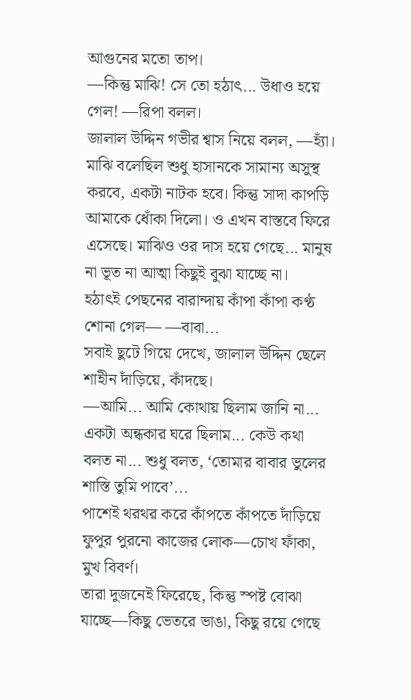আগুনের মতো তাপ।
—কিন্তু মাঝি! সে তো হঠাৎ... উধাও হয়ে গেল! —রিপা বলল।
জালাল উদ্দিন গভীর শ্বাস নিয়ে বলল, —হ্যাঁ। মাঝি বলেছিল শুধু হাসানকে সামান্য অসুস্থ করবে, একটা নাটক হবে। কিন্তু সাদা কাপড়ি আমাকে ধোঁকা দিলো। ও এখন বাস্তবে ফিরে এসেছে। মাঝিও ওর দাস হয়ে গেছে... মানুষ না ভূত না আত্মা কিছুই বুঝা যাচ্ছে না।
হঠাৎই পেছনের বারান্দায় কাঁপা কাঁপা কণ্ঠ শোনা গেল— —বাবা...
সবাই ছুটে গিয়ে দেখে, জালাল উদ্দিন ছেলে শাহীন দাঁড়িয়ে, কাঁদছে।
—আমি... আমি কোথায় ছিলাম জানি না... একটা অন্ধকার ঘরে ছিলাম... কেউ কথা বলত না... শুধু বলত, ‘তোমার বাবার ভুলের শাস্তি তুমি পাবে’...
পাশেই থরথর করে কাঁপতে কাঁপতে দাঁড়িয়ে ফুপুর পুরনো কাজের লোক—চোখ ফাঁকা, মুখ বিবর্ণ।
তারা দুজনেই ফিরেছে, কিন্তু স্পষ্ট বোঝা যাচ্ছে—কিছু ভেতরে ভাঙা, কিছু রয়ে গেছে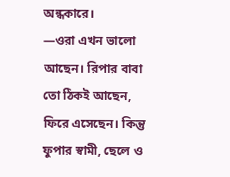অন্ধকারে।
—ওরা এখন ভালো আছেন। রিপার বাবা তো ঠিকই আছেন, ফিরে এসেছেন। কিন্তু ফুপার স্বামী, ছেলে ও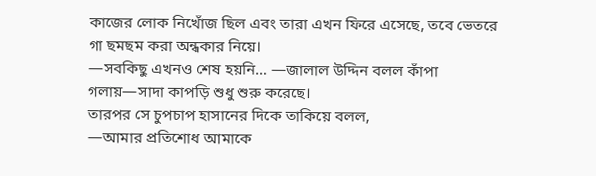কাজের লোক নিখোঁজ ছিল এবং তারা এখন ফিরে এসেছে, তবে ভেতরে গা ছমছম করা অন্ধকার নিয়ে।
—সবকিছু এখনও শেষ হয়নি… —জালাল উদ্দিন বলল কাঁপা গলায়—সাদা কাপড়ি শুধু শুরু করেছে।
তারপর সে চুপচাপ হাসানের দিকে তাকিয়ে বলল,
—আমার প্রতিশোধ আমাকে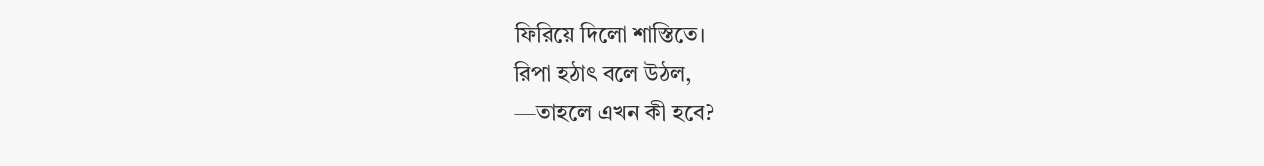ফিরিয়ে দিলো শাস্তিতে।
রিপা হঠাৎ বলে উঠল,
—তাহলে এখন কী হবে?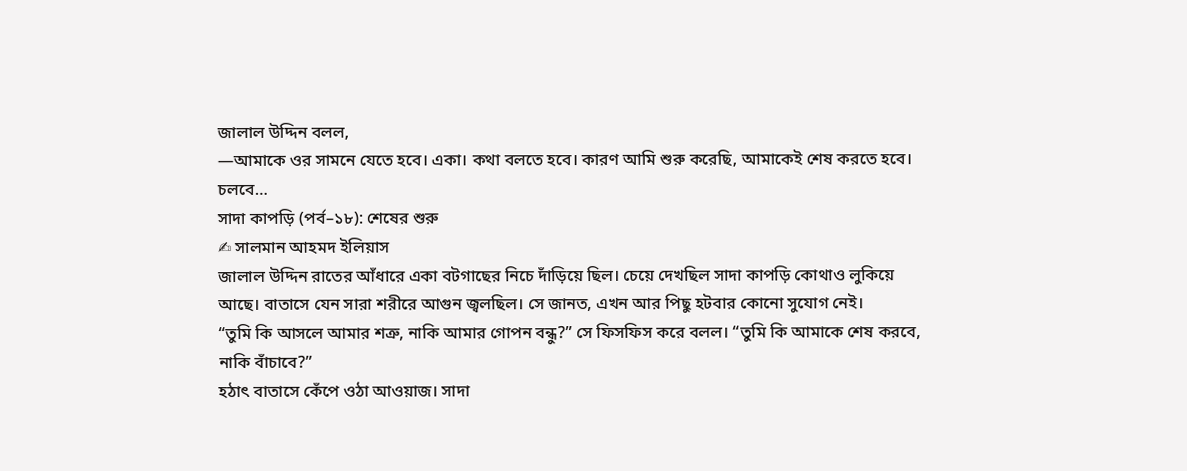জালাল উদ্দিন বলল,
—আমাকে ওর সামনে যেতে হবে। একা। কথা বলতে হবে। কারণ আমি শুরু করেছি, আমাকেই শেষ করতে হবে।
চলবে…
সাদা কাপড়ি (পর্ব–১৮): শেষের শুরু
✍ সালমান আহমদ ইলিয়াস
জালাল উদ্দিন রাতের আঁধারে একা বটগাছের নিচে দাঁড়িয়ে ছিল। চেয়ে দেখছিল সাদা কাপড়ি কোথাও লুকিয়ে আছে। বাতাসে যেন সারা শরীরে আগুন জ্বলছিল। সে জানত, এখন আর পিছু হটবার কোনো সুযোগ নেই।
“তুমি কি আসলে আমার শত্রু, নাকি আমার গোপন বন্ধু?” সে ফিসফিস করে বলল। “তুমি কি আমাকে শেষ করবে, নাকি বাঁচাবে?”
হঠাৎ বাতাসে কেঁপে ওঠা আওয়াজ। সাদা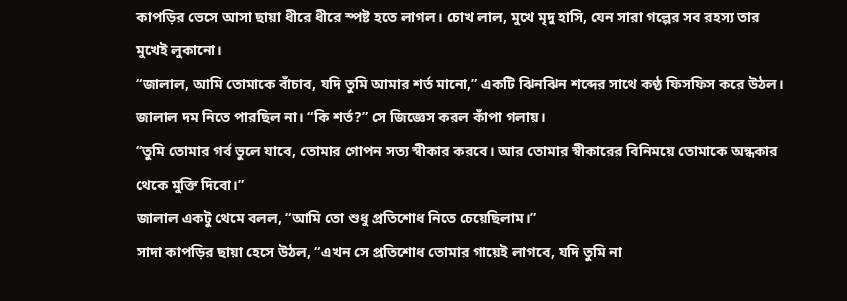কাপড়ির ভেসে আসা ছায়া ধীরে ধীরে স্পষ্ট হতে লাগল। চোখ লাল, মুখে মৃদু হাসি, যেন সারা গল্পের সব রহস্য তার মুখেই লুকানো।
“জালাল, আমি তোমাকে বাঁচাব, যদি তুমি আমার শর্ত মানো,” একটি ঝিনঝিন শব্দের সাথে কণ্ঠ ফিসফিস করে উঠল।
জালাল দম নিতে পারছিল না। “কি শর্ত?” সে জিজ্ঞেস করল কাঁপা গলায়।
“তুমি তোমার গর্ব ভুলে যাবে, তোমার গোপন সত্য স্বীকার করবে। আর তোমার স্বীকারের বিনিময়ে তোমাকে অন্ধকার থেকে মুক্তি দিবো।”
জালাল একটু থেমে বলল, “আমি তো শুধু প্রতিশোধ নিতে চেয়েছিলাম।”
সাদা কাপড়ির ছায়া হেসে উঠল, “এখন সে প্রতিশোধ তোমার গায়েই লাগবে, যদি তুমি না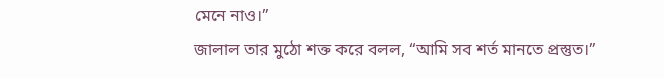মেনে নাও।”
জালাল তার মুঠো শক্ত করে বলল, “আমি সব শর্ত মানতে প্রস্তুত।”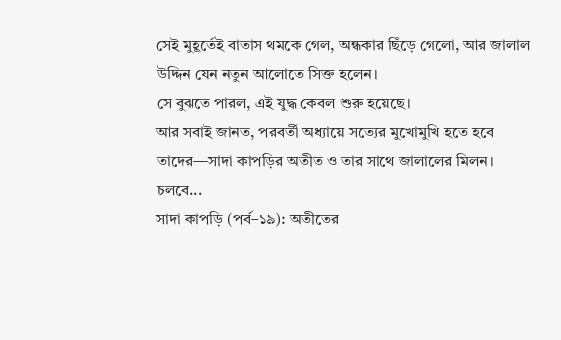সেই মুহূর্তেই বাতাস থমকে গেল, অন্ধকার ছিঁড়ে গেলো, আর জালাল উদ্দিন যেন নতুন আলোতে সিক্ত হলেন।
সে বুঝতে পারল, এই যুদ্ধ কেবল শুরু হয়েছে।
আর সবাই জানত, পরবর্তী অধ্যায়ে সত্যের মুখোমুখি হতে হবে তাদের—সাদা কাপড়ির অতীত ও তার সাথে জালালের মিলন।
চলবে...
সাদা কাপড়ি (পর্ব–১৯): অতীতের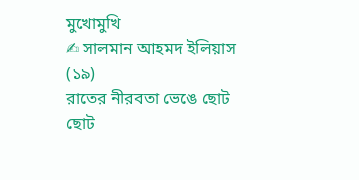মুখোমুখি
✍ সালমান আহমদ ইলিয়াস
(১৯)
রাতের নীরবতা ভেঙে ছোট ছোট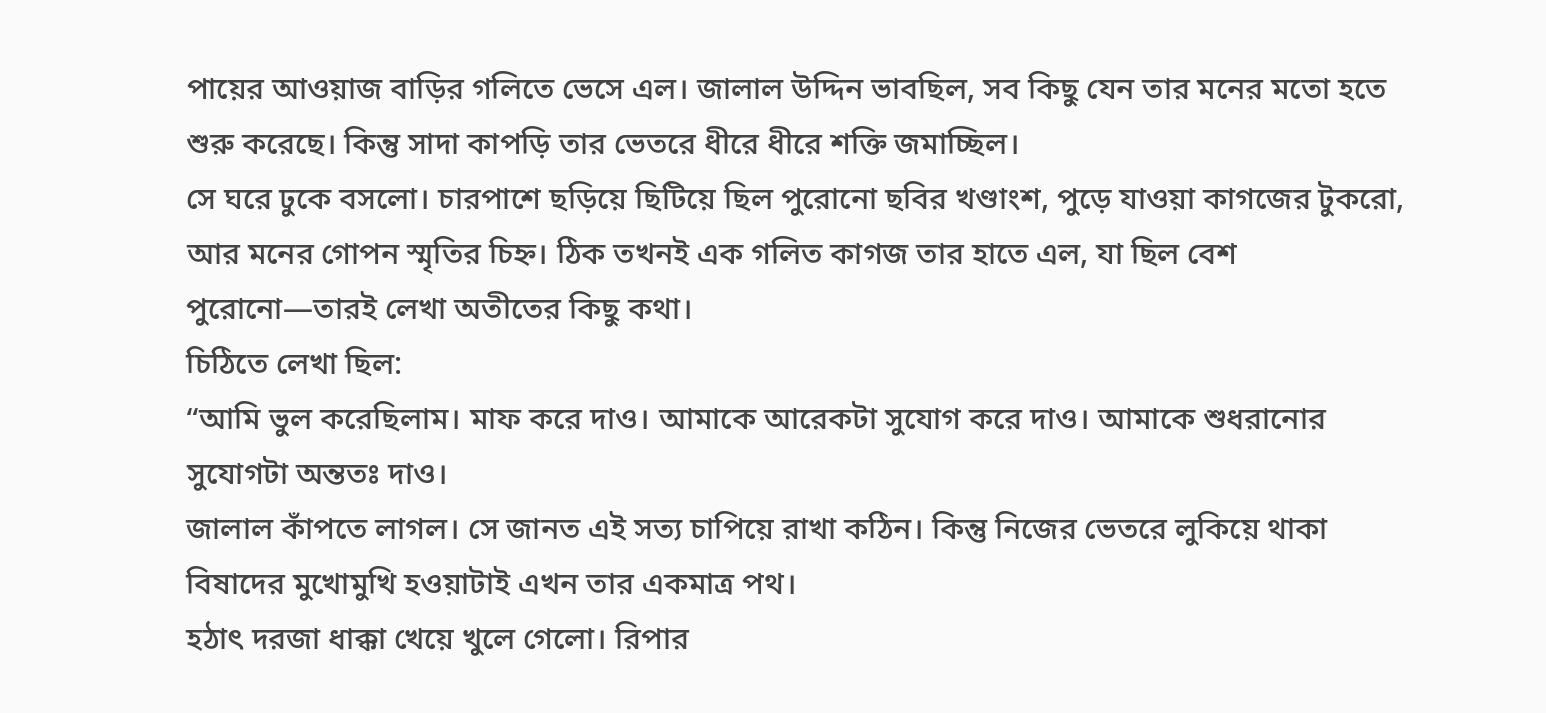পায়ের আওয়াজ বাড়ির গলিতে ভেসে এল। জালাল উদ্দিন ভাবছিল, সব কিছু যেন তার মনের মতো হতে শুরু করেছে। কিন্তু সাদা কাপড়ি তার ভেতরে ধীরে ধীরে শক্তি জমাচ্ছিল।
সে ঘরে ঢুকে বসলো। চারপাশে ছড়িয়ে ছিটিয়ে ছিল পুরোনো ছবির খণ্ডাংশ, পুড়ে যাওয়া কাগজের টুকরো, আর মনের গোপন স্মৃতির চিহ্ন। ঠিক তখনই এক গলিত কাগজ তার হাতে এল, যা ছিল বেশ পুরোনো—তারই লেখা অতীতের কিছু কথা।
চিঠিতে লেখা ছিল:
“আমি ভুল করেছিলাম। মাফ করে দাও। আমাকে আরেকটা সুযোগ করে দাও। আমাকে শুধরানোর সুযোগটা অন্ততঃ দাও।
জালাল কাঁপতে লাগল। সে জানত এই সত্য চাপিয়ে রাখা কঠিন। কিন্তু নিজের ভেতরে লুকিয়ে থাকা বিষাদের মুখোমুখি হওয়াটাই এখন তার একমাত্র পথ।
হঠাৎ দরজা ধাক্কা খেয়ে খুলে গেলো। রিপার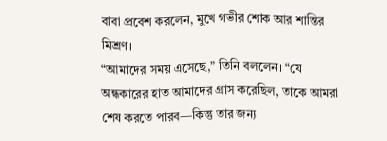বাবা প্রবেশ করলেন, মুখে গভীর শোক আর শান্তির মিশ্রণ।
“আমাদের সময় এসেছে,” তিনি বললেন। “যে অন্ধকারের হাত আমাদের গ্রাস করেছিল, তাকে আমরা শেষ করতে পারব—কিন্তু তার জন্য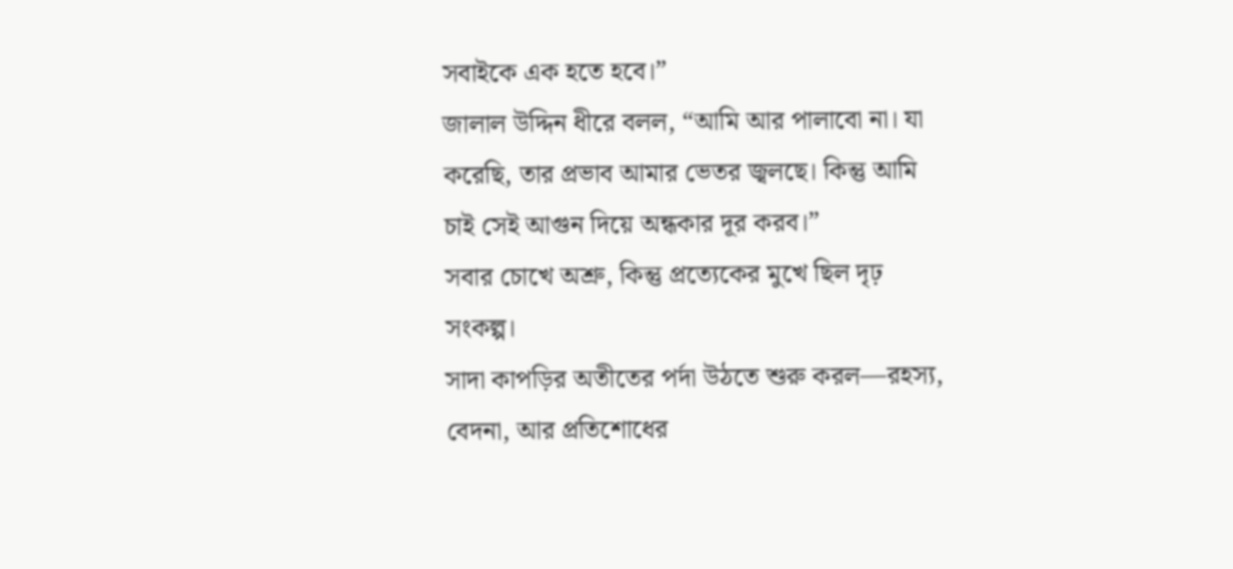সবাইকে এক হতে হবে।”
জালাল উদ্দিন ধীরে বলল, “আমি আর পালাবো না। যা করেছি, তার প্রভাব আমার ভেতর জ্বলছে। কিন্তু আমি চাই সেই আগুন দিয়ে অন্ধকার দূর করব।”
সবার চোখে অশ্রু, কিন্তু প্রত্যেকের মুখে ছিল দৃঢ় সংকল্প।
সাদা কাপড়ির অতীতের পর্দা উঠতে শুরু করল—রহস্য, বেদনা, আর প্রতিশোধের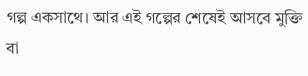গল্প একসাথে। আর এই গল্পের শেষেই আসবে মুক্তি বা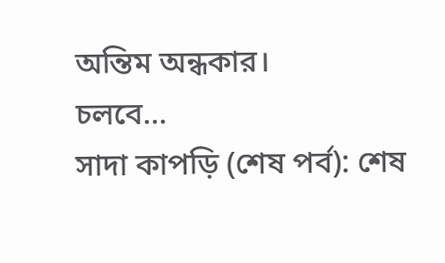অন্তিম অন্ধকার।
চলবে...
সাদা কাপড়ি (শেষ পর্ব): শেষ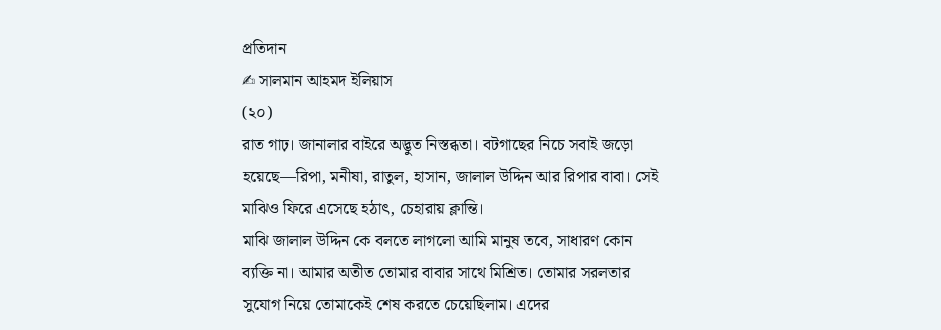প্রতিদান
✍ সালমান আহমদ ইলিয়াস
(২০)
রাত গাঢ়। জানালার বাইরে অদ্ভুত নিস্তব্ধতা। বটগাছের নিচে সবাই জড়ো হয়েছে—রিপা, মনীষা, রাতুল, হাসান, জালাল উদ্দিন আর রিপার বাবা। সেই মাঝিও ফিরে এসেছে হঠাৎ, চেহারায় ক্লান্তি।
মাঝি জালাল উদ্দিন কে বলতে লাগলো আমি মানুষ তবে, সাধারণ কোন ব্যক্তি না। আমার অতীত তোমার বাবার সাথে মিশ্রিত। তোমার সরলতার সুযোগ নিয়ে তোমাকেই শেষ করতে চেয়েছিলাম। এদের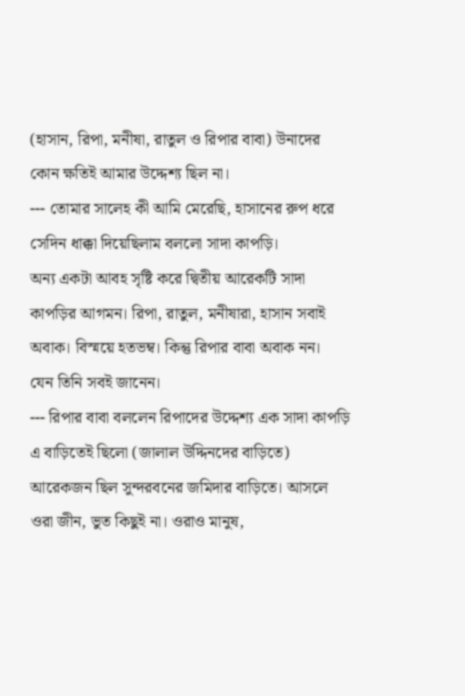(হাসান, রিপা, মনীষা, রাতুল ও রিপার বাবা) উনাদের কোন ক্ষতিই আমার উদ্দেশ্য ছিল না।
--- তোমার সালেহ কী আমি মেরেছি, হাসানের রুপ ধরে সেদিন ধাক্কা দিয়েছিলাম বললো সাদা কাপড়ি।
অন্য একটা আবহ সৃষ্টি করে দ্বিতীয় আরেকটি সাদা কাপড়ির আগমন। রিপা, রাতুল, মনীষারা, হাসান সবাই অবাক। বিস্ময়ে হতভম্ব। কিন্তু রিপার বাবা অবাক নন। যেন তিনি সবই জানেন।
--- রিপার বাবা বললেন রিপাদের উদ্দেশ্য এক সাদা কাপড়ি এ বাড়িতেই ছিলো (জালাল উদ্দিনদের বাড়িতে) আরেকজন ছিল সুন্দরবনের জমিদার বাড়িতে। আসলে ওরা জীন, ভুত কিছুই না। ওরাও মানুষ,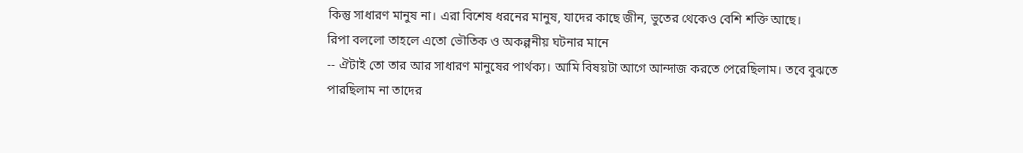কিন্তু সাধারণ মানুষ না। এরা বিশেষ ধরনের মানুষ, যাদের কাছে জীন, ভুতের থেকেও বেশি শক্তি আছে।
রিপা বললো তাহলে এতো ভৌতিক ও অকল্পনীয় ঘটনার মানে
-- ঐটাই তো তার আর সাধারণ মানুষের পার্থক্য। আমি বিষয়টা আগে আন্দাজ করতে পেরেছিলাম। তবে বুঝতে পারছিলাম না তাদের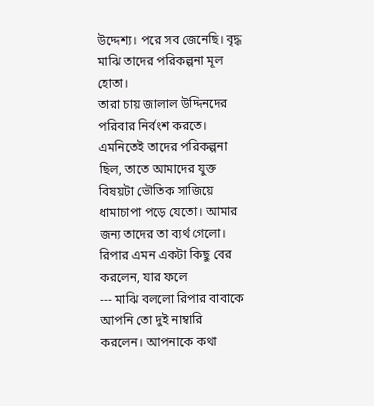উদ্দেশ্য। পরে সব জেনেছি। বৃদ্ধ মাঝি তাদের পরিকল্পনা মূল হোতা।
তারা চায় জালাল উদ্দিনদের পরিবার নির্বংশ করতে। এমনিতেই তাদের পরিকল্পনা ছিল, তাতে আমাদের যুক্ত বিষয়টা ভৌতিক সাজিয়ে ধামাচাপা পড়ে যেতো। আমার জন্য তাদের তা ব্যর্থ গেলো।
রিপার এমন একটা কিছু বের করলেন, যার ফলে
--- মাঝি বললো রিপার বাবাকে আপনি তো দুই নাম্বারি করলেন। আপনাকে কথা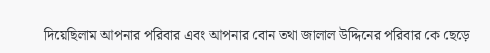দিয়েছিলাম আপনার পরিবার এবং আপনার বোন তথা জালাল উদ্দিনের পরিবার কে ছেড়ে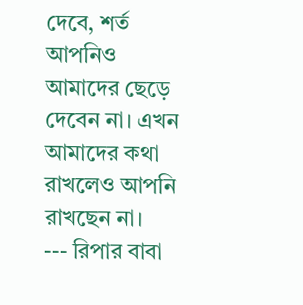দেবে, শর্ত আপনিও আমাদের ছেড়ে দেবেন না। এখন আমাদের কথা রাখলেও আপনি রাখছেন না।
--- রিপার বাবা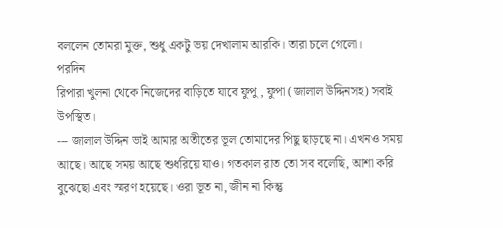বললেন তোমরা মুক্ত, শুধু একটু ভয় দেখালাম আরকি। তারা চলে গেলো।
পরদিন
রিপারা খুলনা থেকে নিজেদের বাড়িতে যাবে ফুপু , ফুপা (জালাল উদ্দিনসহ) সবাই উপস্থিত।
--- জালাল উদ্দিন ভাই আমার অতীতের ভূল তোমাদের পিছু ছাড়ছে না। এখনও সময় আছে। আছে সময় আছে শুধরিয়ে যাও। গতকাল রাত তো সব বলেছি, আশা করি বুঝেছো এবং স্মরণ হয়েছে। ওরা ভূত না, জীন না কিন্তু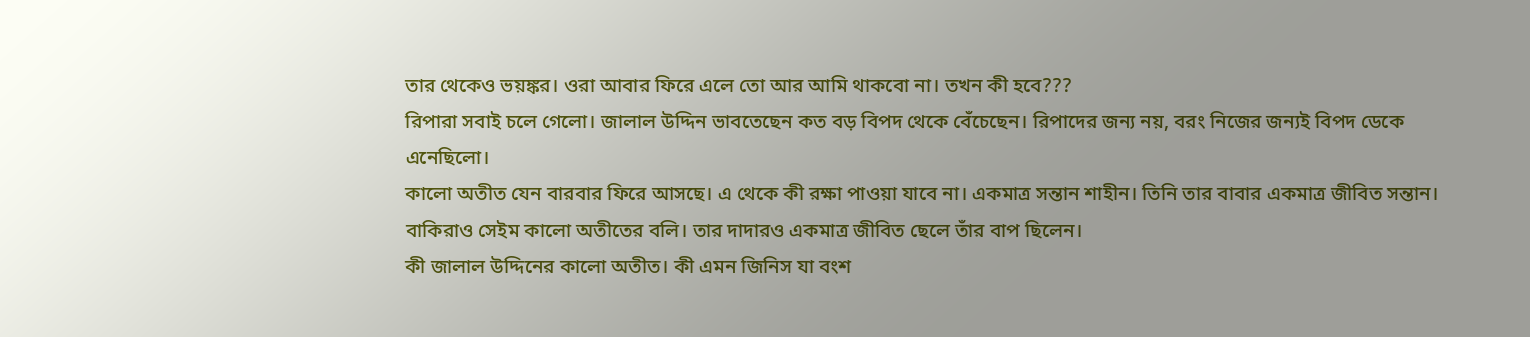তার থেকেও ভয়ঙ্কর। ওরা আবার ফিরে এলে তো আর আমি থাকবো না। তখন কী হবে???
রিপারা সবাই চলে গেলো। জালাল উদ্দিন ভাবতেছেন কত বড় বিপদ থেকে বেঁচেছেন। রিপাদের জন্য নয়, বরং নিজের জন্যই বিপদ ডেকে এনেছিলো।
কালো অতীত যেন বারবার ফিরে আসছে। এ থেকে কী রক্ষা পাওয়া যাবে না। একমাত্র সন্তান শাহীন। তিনি তার বাবার একমাত্র জীবিত সন্তান। বাকিরাও সেইম কালো অতীতের বলি। তার দাদারও একমাত্র জীবিত ছেলে তাঁর বাপ ছিলেন।
কী জালাল উদ্দিনের কালো অতীত। কী এমন জিনিস যা বংশ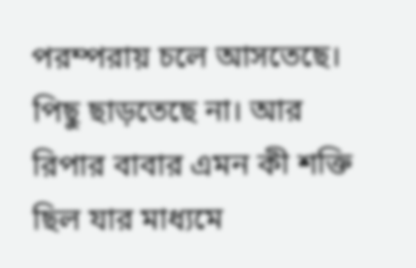পরম্পরায় চলে আসতেছে। পিছু ছাড়তেছে না। আর রিপার বাবার এমন কী শক্তি ছিল যার মাধ্যমে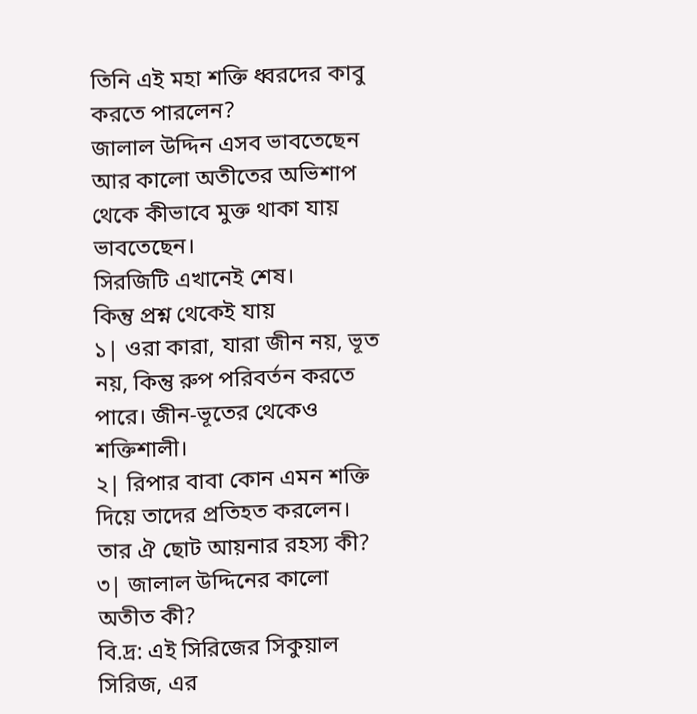তিনি এই মহা শক্তি ধ্বরদের কাবু করতে পারলেন?
জালাল উদ্দিন এসব ভাবতেছেন আর কালো অতীতের অভিশাপ থেকে কীভাবে মুক্ত থাকা যায় ভাবতেছেন।
সিরজিটি এখানেই শেষ।
কিন্তু প্রশ্ন থেকেই যায়
১| ওরা কারা, যারা জীন নয়, ভূত নয়, কিন্তু রুপ পরিবর্তন করতে পারে। জীন-ভূতের থেকেও শক্তিশালী।
২| রিপার বাবা কোন এমন শক্তি দিয়ে তাদের প্রতিহত করলেন। তার ঐ ছোট আয়নার রহস্য কী?
৩| জালাল উদ্দিনের কালো অতীত কী?
বি.দ্র: এই সিরিজের সিকুয়াল সিরিজ, এর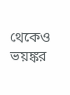থেকেও ভয়ঙ্কর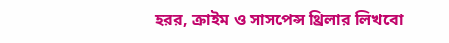হরর, ক্রাইম ও সাসপেন্স থ্রিলার লিখবো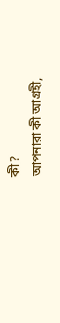কী?
আপনারা কী আগ্রহী,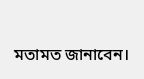মতামত জানাবেন।